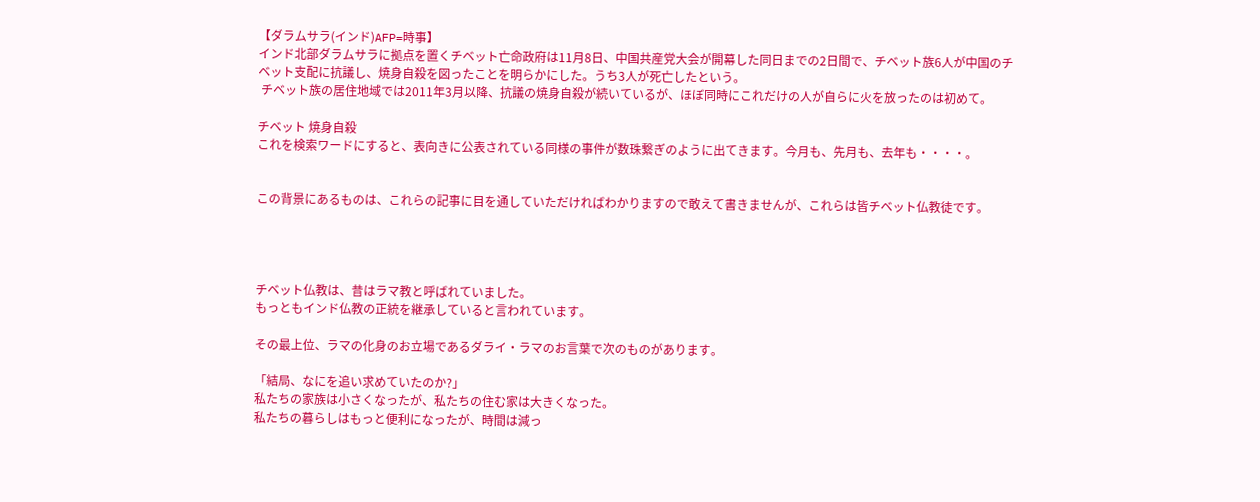【ダラムサラ(インド)AFP=時事】
インド北部ダラムサラに拠点を置くチベット亡命政府は11月8日、中国共産党大会が開幕した同日までの2日間で、チベット族6人が中国のチベット支配に抗議し、焼身自殺を図ったことを明らかにした。うち3人が死亡したという。
 チベット族の居住地域では2011年3月以降、抗議の焼身自殺が続いているが、ほぼ同時にこれだけの人が自らに火を放ったのは初めて。

チベット 焼身自殺
これを検索ワードにすると、表向きに公表されている同様の事件が数珠繋ぎのように出てきます。今月も、先月も、去年も・・・・。


この背景にあるものは、これらの記事に目を通していただければわかりますので敢えて書きませんが、これらは皆チベット仏教徒です。




チベット仏教は、昔はラマ教と呼ばれていました。
もっともインド仏教の正統を継承していると言われています。

その最上位、ラマの化身のお立場であるダライ・ラマのお言葉で次のものがあります。

「結局、なにを追い求めていたのか?」
私たちの家族は小さくなったが、私たちの住む家は大きくなった。
私たちの暮らしはもっと便利になったが、時間は減っ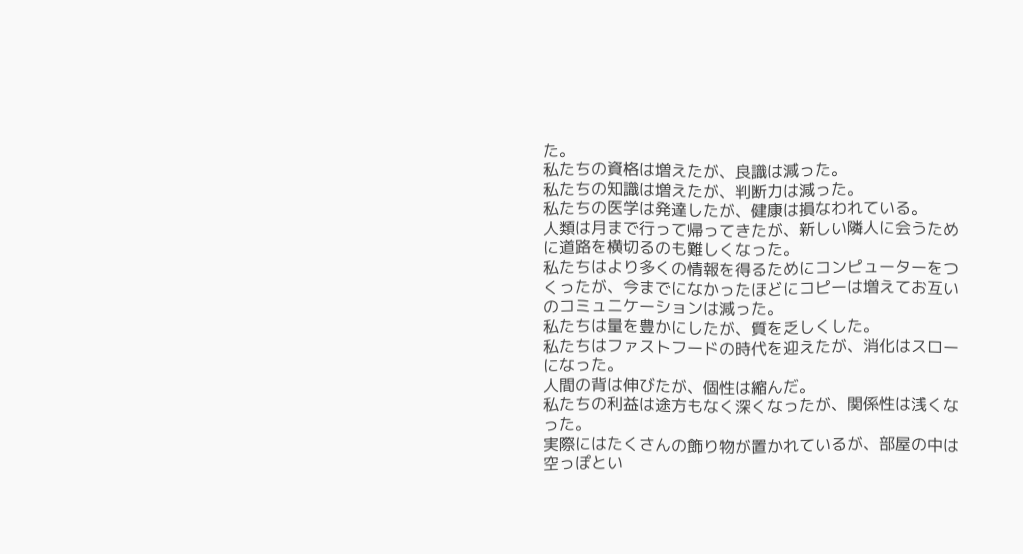た。
私たちの資格は増えたが、良識は減った。
私たちの知識は増えたが、判断力は減った。
私たちの医学は発達したが、健康は損なわれている。
人類は月まで行って帰ってきたが、新しい隣人に会うために道路を横切るのも難しくなった。
私たちはより多くの情報を得るためにコンピューターをつくったが、今までになかったほどにコピーは増えてお互いのコミュニケーションは減った。
私たちは量を豊かにしたが、質を乏しくした。
私たちはファストフードの時代を迎えたが、消化はスローになった。
人間の背は伸びたが、個性は縮んだ。
私たちの利益は途方もなく深くなったが、関係性は浅くなった。
実際にはたくさんの飾り物が置かれているが、部屋の中は空っぽとい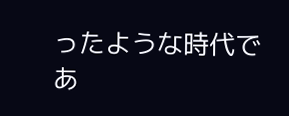ったような時代であ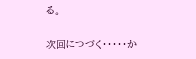る。

次回につづく・・・・・か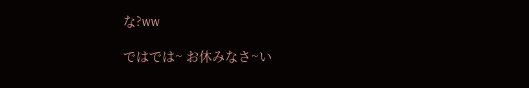な?ww

ではでは~ お休みなさ~い